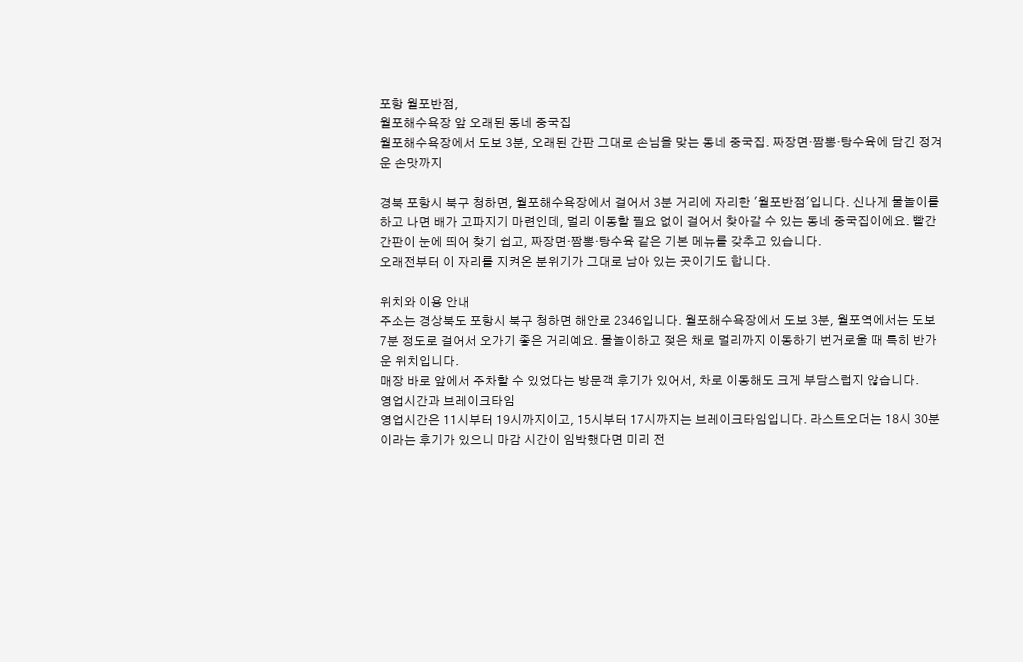포항 월포반점,
월포해수욕장 앞 오래된 동네 중국집
월포해수욕장에서 도보 3분, 오래된 간판 그대로 손님을 맞는 동네 중국집. 짜장면·짬뽕·탕수육에 담긴 정겨운 손맛까지

경북 포항시 북구 청하면, 월포해수욕장에서 걸어서 3분 거리에 자리한 '월포반점'입니다. 신나게 물놀이를 하고 나면 배가 고파지기 마련인데, 멀리 이동할 필요 없이 걸어서 찾아갈 수 있는 동네 중국집이에요. 빨간 간판이 눈에 띄어 찾기 쉽고, 짜장면·짬뽕·탕수육 같은 기본 메뉴를 갖추고 있습니다.
오래전부터 이 자리를 지켜온 분위기가 그대로 남아 있는 곳이기도 합니다.

위치와 이용 안내
주소는 경상북도 포항시 북구 청하면 해안로 2346입니다. 월포해수욕장에서 도보 3분, 월포역에서는 도보 7분 정도로 걸어서 오가기 좋은 거리예요. 물놀이하고 젖은 채로 멀리까지 이동하기 번거로울 때 특히 반가운 위치입니다.
매장 바로 앞에서 주차할 수 있었다는 방문객 후기가 있어서, 차로 이동해도 크게 부담스럽지 않습니다.
영업시간과 브레이크타임
영업시간은 11시부터 19시까지이고, 15시부터 17시까지는 브레이크타임입니다. 라스트오더는 18시 30분이라는 후기가 있으니 마감 시간이 임박했다면 미리 전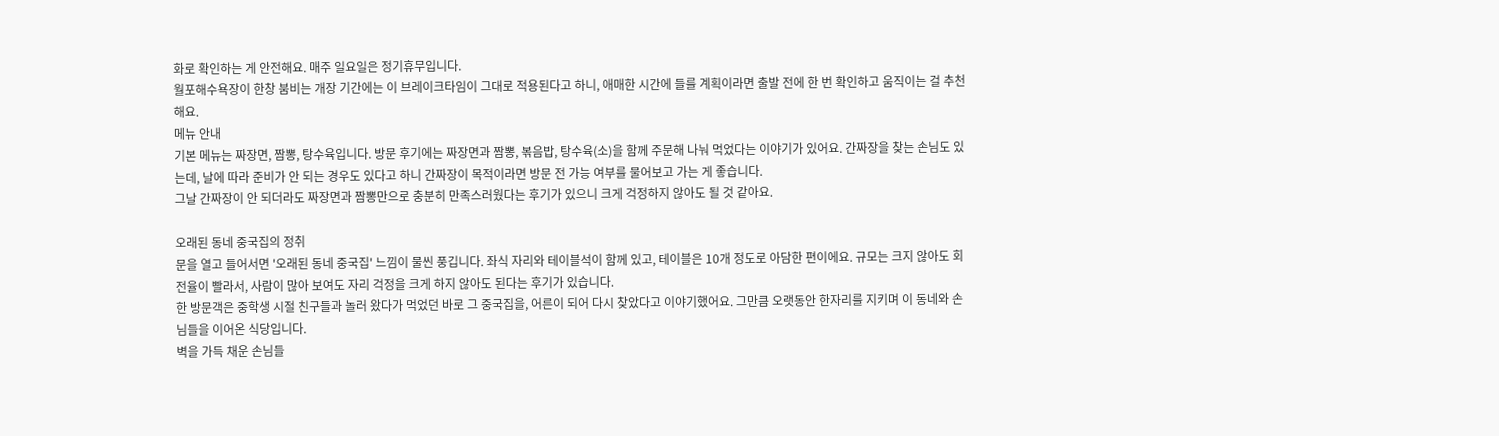화로 확인하는 게 안전해요. 매주 일요일은 정기휴무입니다.
월포해수욕장이 한창 붐비는 개장 기간에는 이 브레이크타임이 그대로 적용된다고 하니, 애매한 시간에 들를 계획이라면 출발 전에 한 번 확인하고 움직이는 걸 추천해요.
메뉴 안내
기본 메뉴는 짜장면, 짬뽕, 탕수육입니다. 방문 후기에는 짜장면과 짬뽕, 볶음밥, 탕수육(소)을 함께 주문해 나눠 먹었다는 이야기가 있어요. 간짜장을 찾는 손님도 있는데, 날에 따라 준비가 안 되는 경우도 있다고 하니 간짜장이 목적이라면 방문 전 가능 여부를 물어보고 가는 게 좋습니다.
그날 간짜장이 안 되더라도 짜장면과 짬뽕만으로 충분히 만족스러웠다는 후기가 있으니 크게 걱정하지 않아도 될 것 같아요.

오래된 동네 중국집의 정취
문을 열고 들어서면 '오래된 동네 중국집' 느낌이 물씬 풍깁니다. 좌식 자리와 테이블석이 함께 있고, 테이블은 10개 정도로 아담한 편이에요. 규모는 크지 않아도 회전율이 빨라서, 사람이 많아 보여도 자리 걱정을 크게 하지 않아도 된다는 후기가 있습니다.
한 방문객은 중학생 시절 친구들과 놀러 왔다가 먹었던 바로 그 중국집을, 어른이 되어 다시 찾았다고 이야기했어요. 그만큼 오랫동안 한자리를 지키며 이 동네와 손님들을 이어온 식당입니다.
벽을 가득 채운 손님들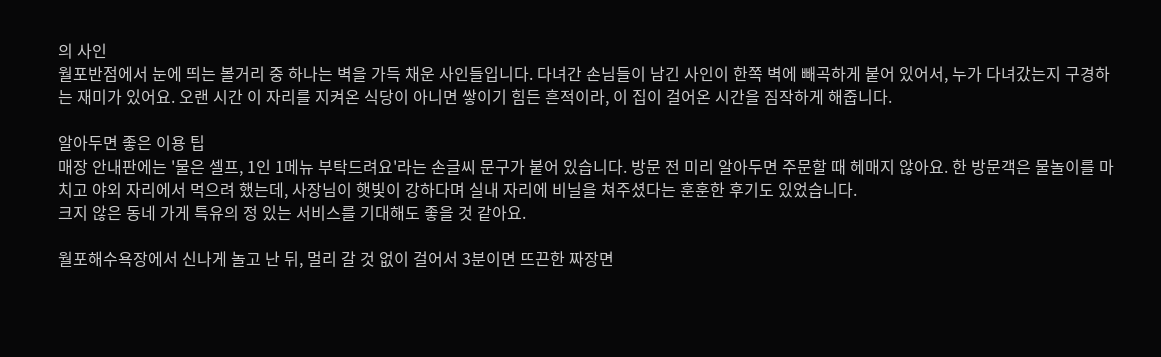의 사인
월포반점에서 눈에 띄는 볼거리 중 하나는 벽을 가득 채운 사인들입니다. 다녀간 손님들이 남긴 사인이 한쪽 벽에 빼곡하게 붙어 있어서, 누가 다녀갔는지 구경하는 재미가 있어요. 오랜 시간 이 자리를 지켜온 식당이 아니면 쌓이기 힘든 흔적이라, 이 집이 걸어온 시간을 짐작하게 해줍니다.

알아두면 좋은 이용 팁
매장 안내판에는 '물은 셀프, 1인 1메뉴 부탁드려요'라는 손글씨 문구가 붙어 있습니다. 방문 전 미리 알아두면 주문할 때 헤매지 않아요. 한 방문객은 물놀이를 마치고 야외 자리에서 먹으려 했는데, 사장님이 햇빛이 강하다며 실내 자리에 비닐을 쳐주셨다는 훈훈한 후기도 있었습니다.
크지 않은 동네 가게 특유의 정 있는 서비스를 기대해도 좋을 것 같아요.

월포해수욕장에서 신나게 놀고 난 뒤, 멀리 갈 것 없이 걸어서 3분이면 뜨끈한 짜장면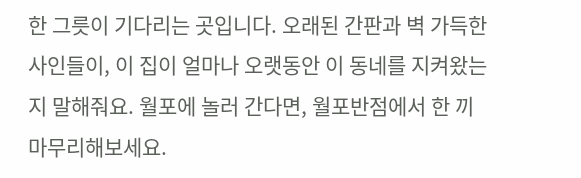한 그릇이 기다리는 곳입니다. 오래된 간판과 벽 가득한 사인들이, 이 집이 얼마나 오랫동안 이 동네를 지켜왔는지 말해줘요. 월포에 놀러 간다면, 월포반점에서 한 끼 마무리해보세요.